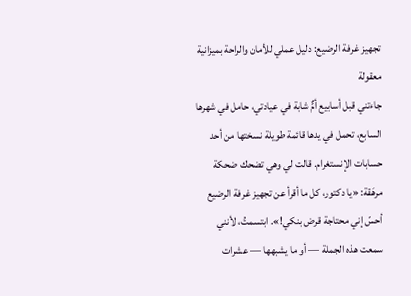تجهيز غرفة الرضيع: دليل عملي للأمان والراحة بميزانية معقولة
جاءتني قبل أسابيع أمٌّ شابة في عيادتي، حامل في شهرها السابع، تحمل في يدها قائمة طويلة نسختها من أحد حسابات الإنستغرام. قالت لي وهي تضحك ضحكة مرهَقة: «يا دكتور، كل ما أقرأ عن تجهيز غرفة الرضيع أحسّ إني محتاجة قرض بنكي!». ابتسمتُ، لأنني سمعت هذه الجملة — أو ما يشبهها — عشرات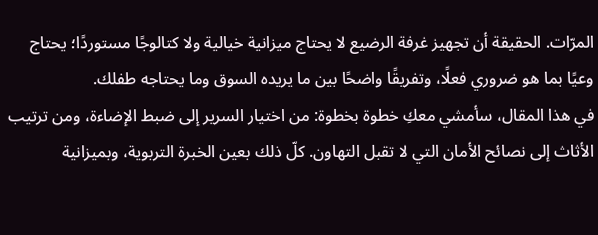المرّات. الحقيقة أن تجهيز غرفة الرضيع لا يحتاج ميزانية خيالية ولا كتالوجًا مستوردًا؛ يحتاج وعيًا بما هو ضروري فعلًا، وتفريقًا واضحًا بين ما يريده السوق وما يحتاجه طفلك.
في هذا المقال، سأمشي معكِ خطوة بخطوة: من اختيار السرير إلى ضبط الإضاءة، ومن ترتيب الأثاث إلى نصائح الأمان التي لا تقبل التهاون. كلّ ذلك بعين الخبرة التربوية، وبميزانية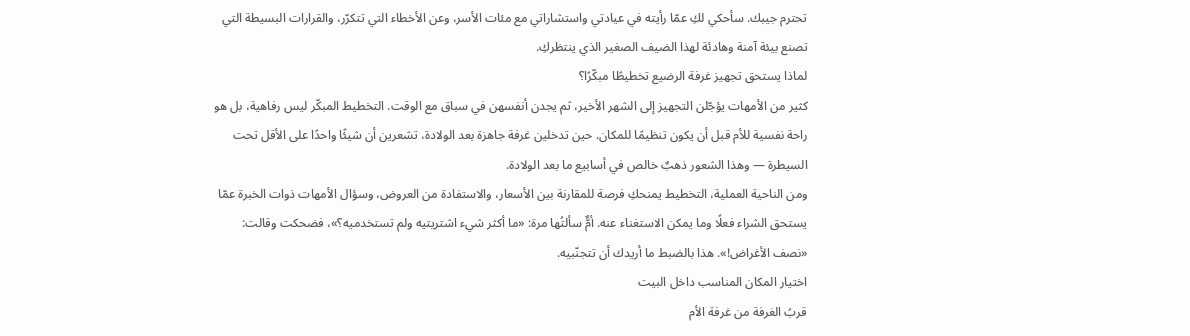تحترم جيبك. سأحكي لكِ عمّا رأيته في عيادتي واستشاراتي مع مئات الأسر، وعن الأخطاء التي تتكرّر، والقرارات البسيطة التي تصنع بيئة آمنة وهادئة لهذا الضيف الصغير الذي ينتظركِ.
لماذا يستحق تجهيز غرفة الرضيع تخطيطًا مبكّرًا؟
كثير من الأمهات يؤجّلن التجهيز إلى الشهر الأخير، ثم يجدن أنفسهن في سباق مع الوقت. التخطيط المبكّر ليس رفاهية، بل هو راحة نفسية للأم قبل أن يكون تنظيمًا للمكان. حين تدخلين غرفة جاهزة بعد الولادة، تشعرين أن شيئًا واحدًا على الأقل تحت السيطرة — وهذا الشعور ذهبٌ خالص في أسابيع ما بعد الولادة.
ومن الناحية العملية، التخطيط يمنحكِ فرصة للمقارنة بين الأسعار، والاستفادة من العروض، وسؤال الأمهات ذوات الخبرة عمّا يستحق الشراء فعلًا وما يمكن الاستغناء عنه. أمٌّ سألتُها مرة: «ما أكثر شيء اشتريتيه ولم تستخدميه؟»، فضحكت وقالت: «نصف الأغراض!». هذا بالضبط ما أريدك أن تتجنّبيه.
اختيار المكان المناسب داخل البيت
قربُ الغرفة من غرفة الأم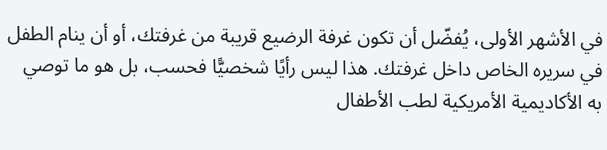في الأشهر الأولى، يُفضّل أن تكون غرفة الرضيع قريبة من غرفتك، أو أن ينام الطفل في سريره الخاص داخل غرفتك. هذا ليس رأيًا شخصيًّا فحسب، بل هو ما توصي به الأكاديمية الأمريكية لطب الأطفال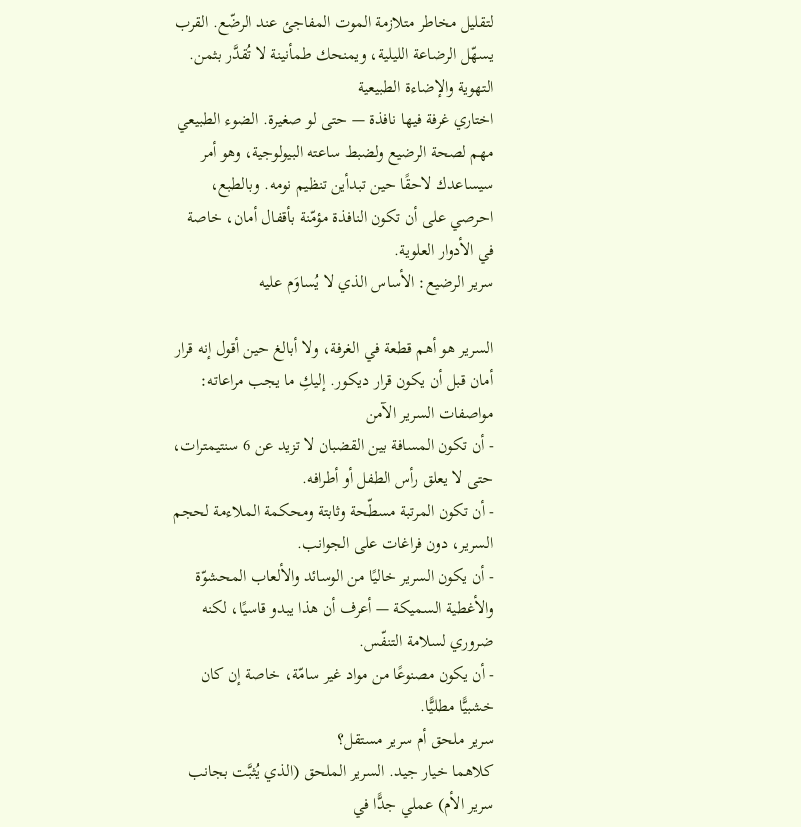لتقليل مخاطر متلازمة الموت المفاجئ عند الرضّع. القرب يسهّل الرضاعة الليلية، ويمنحك طمأنينة لا تُقدَّر بثمن.
التهوية والإضاءة الطبيعية
اختاري غرفة فيها نافذة — حتى لو صغيرة. الضوء الطبيعي مهم لصحة الرضيع ولضبط ساعته البيولوجية، وهو أمر سيساعدك لاحقًا حين تبدأين تنظيم نومه. وبالطبع، احرصي على أن تكون النافذة مؤمّنة بأقفال أمان، خاصة في الأدوار العلوية.
سرير الرضيع: الأساس الذي لا يُساوَم عليه

السرير هو أهم قطعة في الغرفة، ولا أبالغ حين أقول إنه قرار أمان قبل أن يكون قرار ديكور. إليكِ ما يجب مراعاته:
مواصفات السرير الآمن
- أن تكون المسافة بين القضبان لا تزيد عن 6 سنتيمترات، حتى لا يعلق رأس الطفل أو أطرافه.
- أن تكون المرتبة مسطّحة وثابتة ومحكمة الملاءمة لحجم السرير، دون فراغات على الجوانب.
- أن يكون السرير خاليًا من الوسائد والألعاب المحشوّة والأغطية السميكة — أعرف أن هذا يبدو قاسيًا، لكنه ضروري لسلامة التنفّس.
- أن يكون مصنوعًا من مواد غير سامّة، خاصة إن كان خشبيًّا مطليًّا.
سرير ملحق أم سرير مستقل؟
كلاهما خيار جيد. السرير الملحق (الذي يُثبَّت بجانب سرير الأم) عملي جدًّا في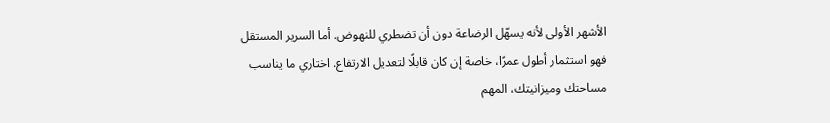الأشهر الأولى لأنه يسهّل الرضاعة دون أن تضطري للنهوض. أما السرير المستقل فهو استثمار أطول عمرًا، خاصة إن كان قابلًا لتعديل الارتفاع. اختاري ما يناسب مساحتك وميزانيتك، المهم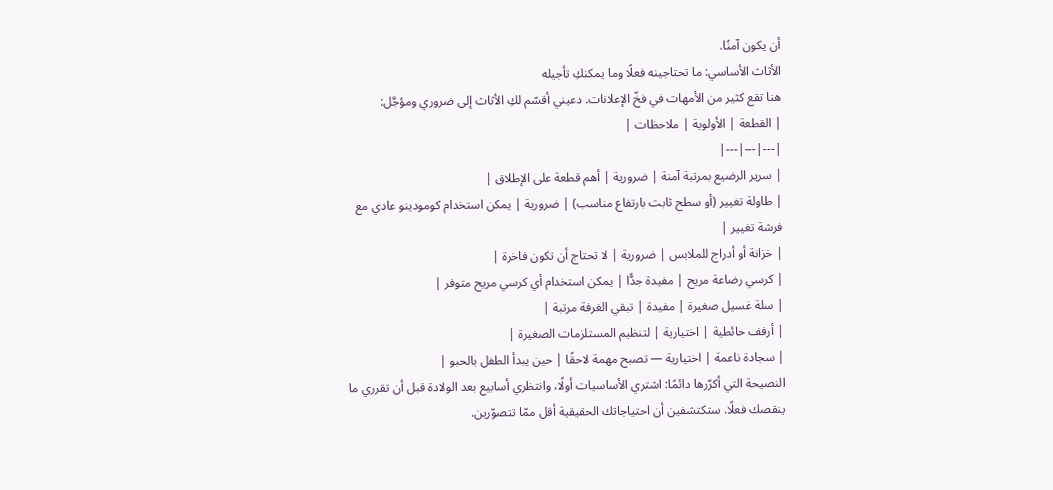أن يكون آمنًا.
الأثاث الأساسي: ما تحتاجينه فعلًا وما يمكنكِ تأجيله
هنا تقع كثير من الأمهات في فخّ الإعلانات. دعيني أقسّم لكِ الأثاث إلى ضروري ومؤجَّل:
| القطعة | الأولوية | ملاحظات |
|---|---|---|
| سرير الرضيع بمرتبة آمنة | ضرورية | أهم قطعة على الإطلاق |
| طاولة تغيير (أو سطح ثابت بارتفاع مناسب) | ضرورية | يمكن استخدام كومودينو عادي مع فرشة تغيير |
| خزانة أو أدراج للملابس | ضرورية | لا تحتاج أن تكون فاخرة |
| كرسي رضاعة مريح | مفيدة جدًّا | يمكن استخدام أي كرسي مريح متوفر |
| سلة غسيل صغيرة | مفيدة | تبقي الغرفة مرتبة |
| أرفف حائطية | اختيارية | لتنظيم المستلزمات الصغيرة |
| سجادة ناعمة | اختيارية — تصبح مهمة لاحقًا | حين يبدأ الطفل بالحبو |
النصيحة التي أكرّرها دائمًا: اشتري الأساسيات أولًا، وانتظري أسابيع بعد الولادة قبل أن تقرري ما ينقصك فعلًا. ستكتشفين أن احتياجاتك الحقيقية أقل ممّا تتصوّرين.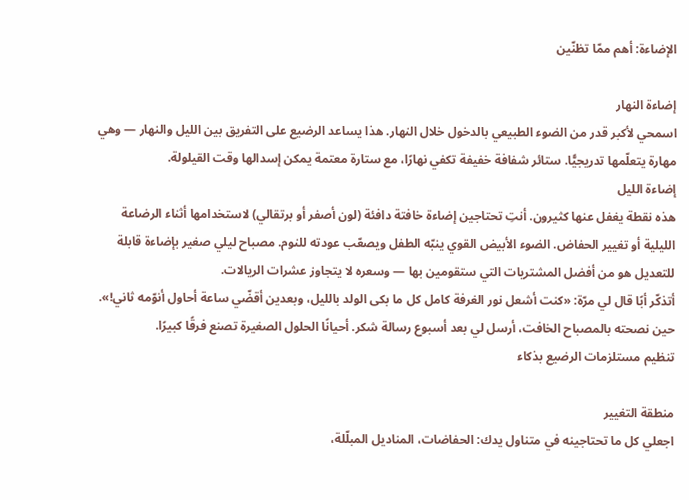الإضاءة: أهم ممّا تظنّين

إضاءة النهار
اسمحي لأكبر قدر من الضوء الطبيعي بالدخول خلال النهار. هذا يساعد الرضيع على التفريق بين الليل والنهار — وهي مهارة يتعلّمها تدريجيًّا. ستائر شفافة خفيفة تكفي نهارًا، مع ستارة معتمة يمكن إسدالها وقت القيلولة.
إضاءة الليل
هذه نقطة يغفل عنها كثيرون. أنتِ تحتاجين إضاءة خافتة دافئة (لون أصفر أو برتقالي) لاستخدامها أثناء الرضاعة الليلية أو تغيير الحفاض. الضوء الأبيض القوي ينبّه الطفل ويصعّب عودته للنوم. مصباح ليلي صغير بإضاءة قابلة للتعديل هو من أفضل المشتريات التي ستقومين بها — وسعره لا يتجاوز عشرات الريالات.
أتذكّر أبًا قال لي مرّة: «كنت أشعل نور الغرفة كامل كل ما بكى الولد بالليل، وبعدين أقضّي ساعة أحاول أنوّمه ثاني!». حين نصحته بالمصباح الخافت، أرسل لي بعد أسبوع رسالة شكر. أحيانًا الحلول الصغيرة تصنع فرقًا كبيرًا.
تنظيم مستلزمات الرضيع بذكاء

منطقة التغيير
اجعلي كل ما تحتاجينه في متناول يدك: الحفاضات، المناديل المبلّلة،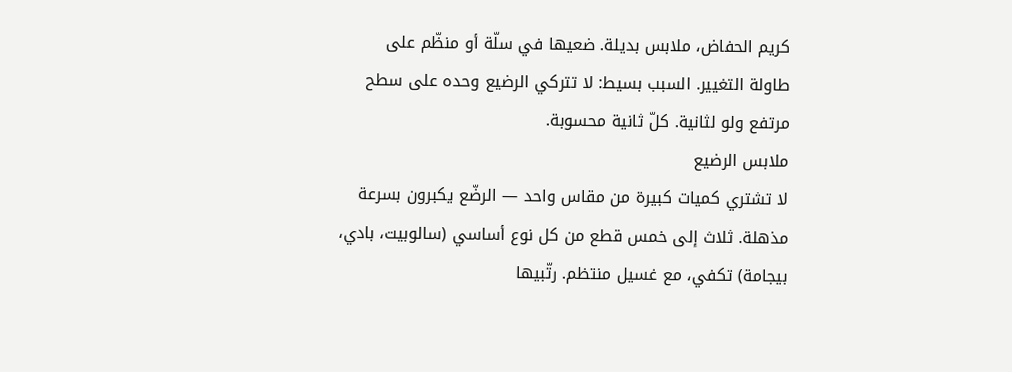كريم الحفاض، ملابس بديلة. ضعيها في سلّة أو منظّم على طاولة التغيير. السبب بسيط: لا تتركي الرضيع وحده على سطح مرتفع ولو لثانية. كلّ ثانية محسوبة.
ملابس الرضيع
لا تشتري كميات كبيرة من مقاس واحد — الرضّع يكبرون بسرعة مذهلة. ثلاث إلى خمس قطع من كل نوع أساسي (سالوبيت، بادي، بيجامة) تكفي، مع غسيل منتظم. رتّبيها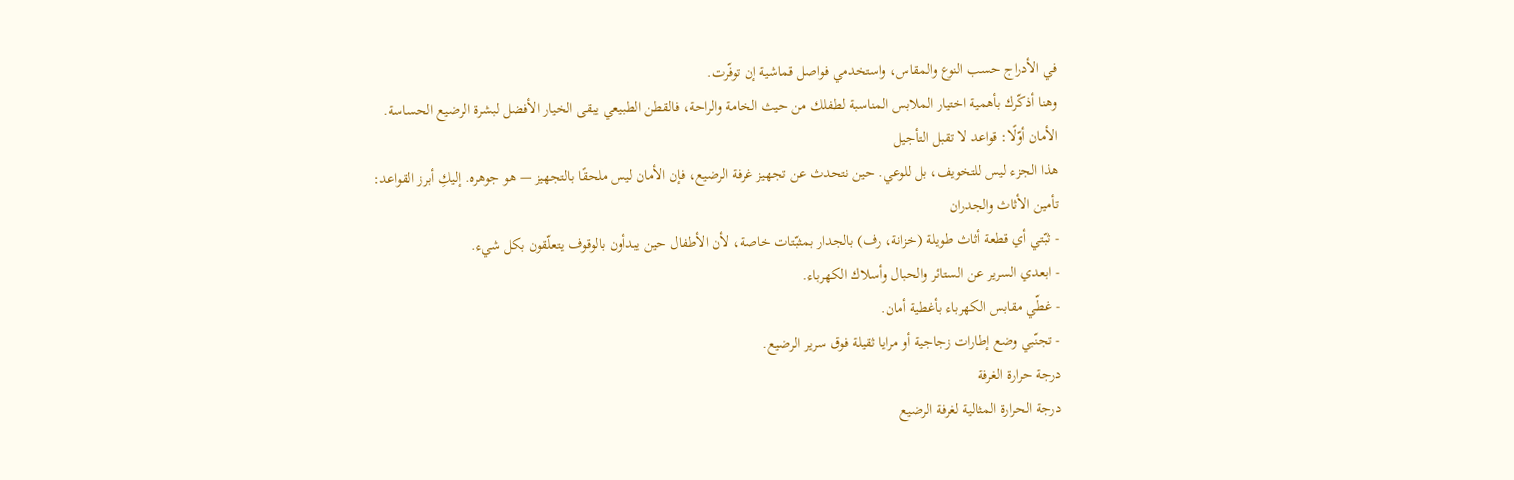في الأدراج حسب النوع والمقاس، واستخدمي فواصل قماشية إن توفّرت.
وهنا أذكّرك بأهمية اختيار الملابس المناسبة لطفلك من حيث الخامة والراحة، فالقطن الطبيعي يبقى الخيار الأفضل لبشرة الرضيع الحساسة.
الأمان أوّلًا: قواعد لا تقبل التأجيل
هذا الجزء ليس للتخويف، بل للوعي. حين نتحدث عن تجهيز غرفة الرضيع، فإن الأمان ليس ملحقًا بالتجهيز — هو جوهره. إليكِ أبرز القواعد:
تأمين الأثاث والجدران
- ثبّتي أي قطعة أثاث طويلة (خزانة، رف) بالجدار بمثبّتات خاصة، لأن الأطفال حين يبدأون بالوقوف يتعلّقون بكل شيء.
- ابعدي السرير عن الستائر والحبال وأسلاك الكهرباء.
- غطّي مقابس الكهرباء بأغطية أمان.
- تجنّبي وضع إطارات زجاجية أو مرايا ثقيلة فوق سرير الرضيع.
درجة حرارة الغرفة
درجة الحرارة المثالية لغرفة الرضيع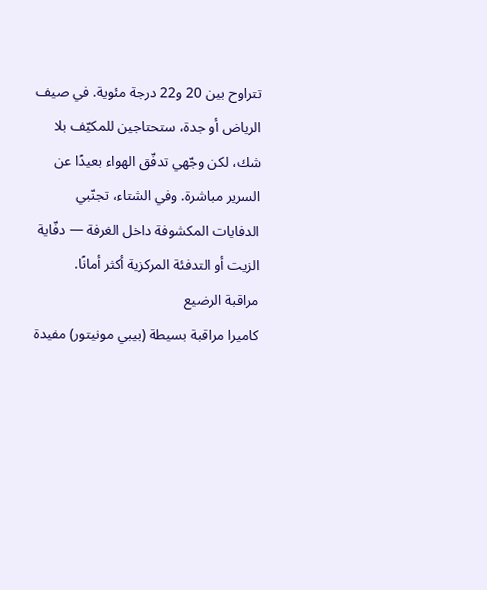تتراوح بين 20 و22 درجة مئوية. في صيف الرياض أو جدة، ستحتاجين للمكيّف بلا شك، لكن وجّهي تدفّق الهواء بعيدًا عن السرير مباشرة. وفي الشتاء، تجنّبي الدفايات المكشوفة داخل الغرفة — دفّاية الزيت أو التدفئة المركزية أكثر أمانًا.
مراقبة الرضيع
كاميرا مراقبة بسيطة (بيبي مونيتور) مفيدة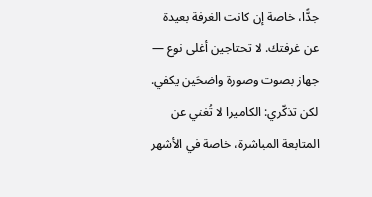جدًّا، خاصة إن كانت الغرفة بعيدة عن غرفتك. لا تحتاجين أغلى نوع — جهاز بصوت وصورة واضحَين يكفي. لكن تذكّري: الكاميرا لا تُغني عن المتابعة المباشرة، خاصة في الأشهر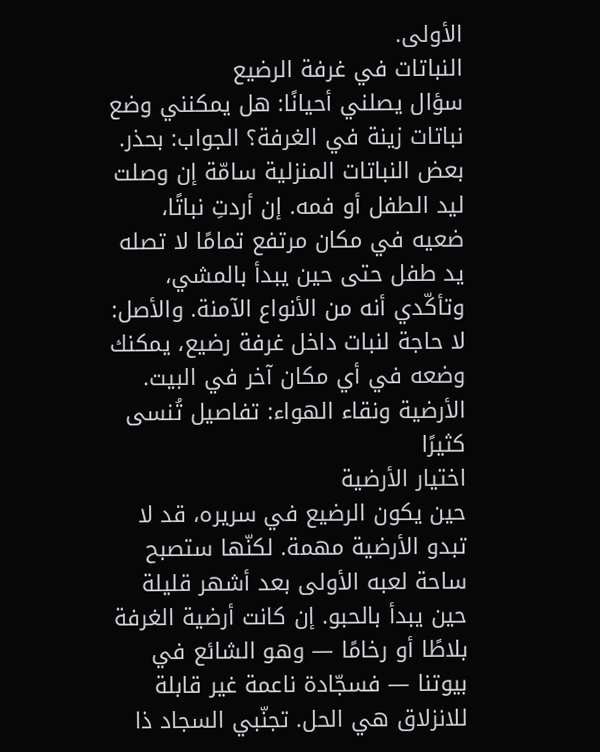الأولى.
النباتات في غرفة الرضيع
سؤال يصلني أحيانًا: هل يمكنني وضع نباتات زينة في الغرفة؟ الجواب: بحذر. بعض النباتات المنزلية سامّة إن وصلت ليد الطفل أو فمه. إن أردتِ نباتًا، ضعيه في مكان مرتفع تمامًا لا تصله يد طفل حتى حين يبدأ بالمشي، وتأكّدي أنه من الأنواع الآمنة. والأصل: لا حاجة لنبات داخل غرفة رضيع، يمكنك وضعه في أي مكان آخر في البيت.
الأرضية ونقاء الهواء: تفاصيل تُنسى كثيرًا
اختيار الأرضية
حين يكون الرضيع في سريره، قد لا تبدو الأرضية مهمة. لكنّها ستصبح ساحة لعبه الأولى بعد أشهر قليلة حين يبدأ بالحبو. إن كانت أرضية الغرفة بلاطًا أو رخامًا — وهو الشائع في بيوتنا — فسجّادة ناعمة غير قابلة للانزلاق هي الحل. تجنّبي السجاد ذا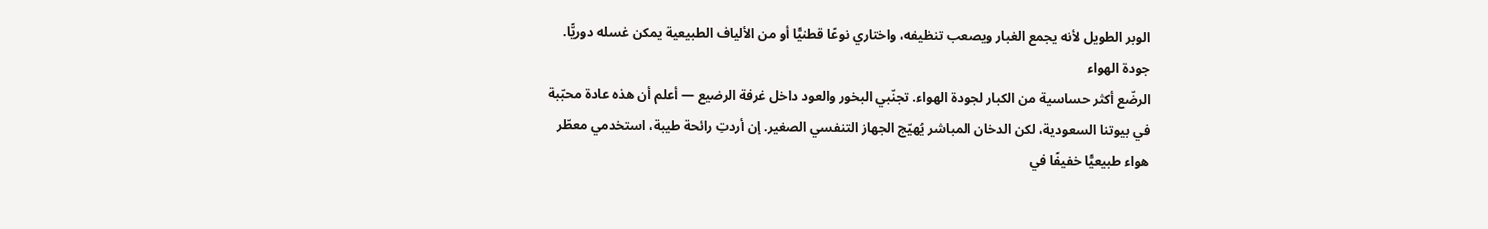الوبر الطويل لأنه يجمع الغبار ويصعب تنظيفه، واختاري نوعًا قطنيًّا أو من الألياف الطبيعية يمكن غسله دوريًّا.
جودة الهواء
الرضّع أكثر حساسية من الكبار لجودة الهواء. تجنّبي البخور والعود داخل غرفة الرضيع — أعلم أن هذه عادة محبّبة في بيوتنا السعودية، لكن الدخان المباشر يُهيّج الجهاز التنفسي الصغير. إن أردتِ رائحة طيبة، استخدمي معطّر هواء طبيعيًّا خفيفًا في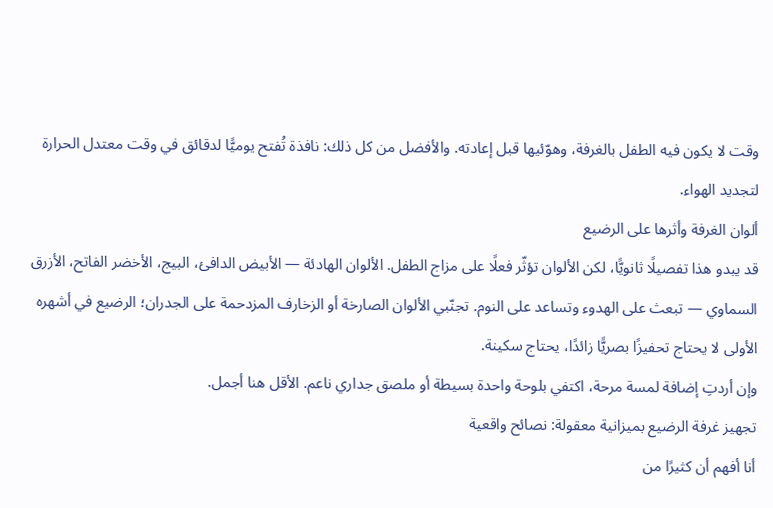وقت لا يكون فيه الطفل بالغرفة، وهوّئيها قبل إعادته. والأفضل من كل ذلك: نافذة تُفتح يوميًّا لدقائق في وقت معتدل الحرارة لتجديد الهواء.
ألوان الغرفة وأثرها على الرضيع
قد يبدو هذا تفصيلًا ثانويًّا، لكن الألوان تؤثّر فعلًا على مزاج الطفل. الألوان الهادئة — الأبيض الدافئ، البيج، الأخضر الفاتح، الأزرق السماوي — تبعث على الهدوء وتساعد على النوم. تجنّبي الألوان الصارخة أو الزخارف المزدحمة على الجدران؛ الرضيع في أشهره الأولى لا يحتاج تحفيزًا بصريًّا زائدًا، يحتاج سكينة.
وإن أردتِ إضافة لمسة مرحة، اكتفي بلوحة واحدة بسيطة أو ملصق جداري ناعم. الأقل هنا أجمل.
تجهيز غرفة الرضيع بميزانية معقولة: نصائح واقعية
أنا أفهم أن كثيرًا من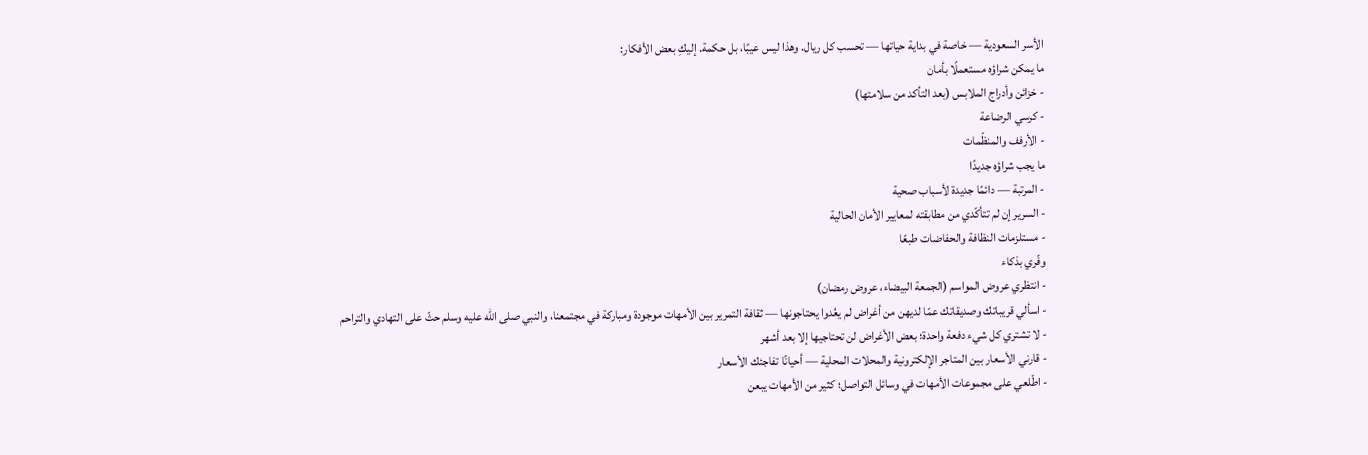الأسر السعودية — خاصة في بداية حياتها — تحسب كل ريال. وهذا ليس عيبًا، بل حكمة. إليكِ بعض الأفكار:
ما يمكن شراؤه مستعملًا بأمان
- خزائن وأدراج الملابس (بعد التأكد من سلامتها)
- كرسي الرضاعة
- الأرفف والمنظّمات
ما يجب شراؤه جديدًا
- المرتبة — دائمًا جديدة لأسباب صحية
- السرير إن لم تتأكّدي من مطابقته لمعايير الأمان الحالية
- مستلزمات النظافة والحفاضات طبعًا
وفّري بذكاء
- انتظري عروض المواسم (الجمعة البيضاء، عروض رمضان)
- اسألي قريباتك وصديقاتك عمّا لديهن من أغراض لم يعُدوا يحتاجونها — ثقافة التمرير بين الأمهات موجودة ومباركة في مجتمعنا، والنبي صلى الله عليه وسلم حثّ على التهادي والتراحم
- لا تشتري كل شيء دفعة واحدة؛ بعض الأغراض لن تحتاجيها إلا بعد أشهر
- قارني الأسعار بين المتاجر الإلكترونية والمحلات المحلية — أحيانًا تفاجئك الأسعار
- اطّلعي على مجموعات الأمهات في وسائل التواصل؛ كثير من الأمهات يبعن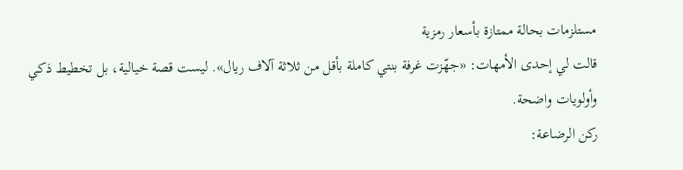مستلزمات بحالة ممتازة بأسعار رمزية
قالت لي إحدى الأمهات: «جهّزت غرفة بنتي كاملة بأقل من ثلاثة آلاف ريال». ليست قصة خيالية، بل تخطيط ذكي وأولويات واضحة.
ركن الرضاعة: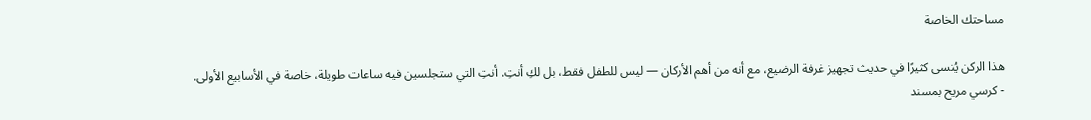مساحتك الخاصة

هذا الركن يُنسى كثيرًا في حديث تجهيز غرفة الرضيع، مع أنه من أهم الأركان — ليس للطفل فقط، بل لكِ أنتِ. أنتِ التي ستجلسين فيه ساعات طويلة، خاصة في الأسابيع الأولى.
- كرسي مريح بمسند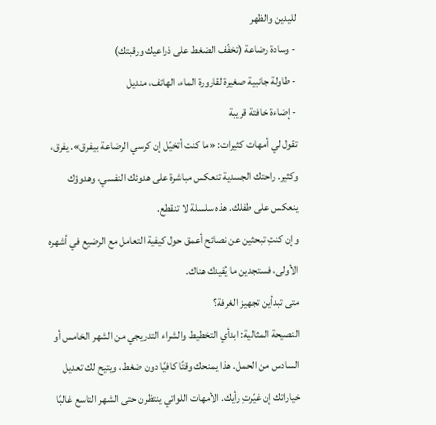لليدين والظهر
- وسادة رضاعة (تخفّف الضغط على ذراعيك ورقبتك)
- طاولة جانبية صغيرة لقارورة الماء، الهاتف، منديل
- إضاءة خافتة قريبة
تقول لي أمهات كثيرات: «ما كنت أتخيّل إن كرسي الرضاعة بيفرق». يفرق، وكثير. راحتك الجسدية تنعكس مباشرة على هدوئك النفسي، وهدوؤك ينعكس على طفلك. هذه سلسلة لا تنقطع.
وإن كنتِ تبحثين عن نصائح أعمق حول كيفية التعامل مع الرضيع في أشهره الأولى، فستجدين ما يُفيدك هناك.
متى تبدأين تجهيز الغرفة؟
النصيحة المثالية: ابدأي التخطيط والشراء التدريجي من الشهر الخامس أو السادس من الحمل. هذا يمنحك وقتًا كافيًا دون ضغط، ويتيح لك تعديل خياراتك إن غيّرتِ رأيك. الأمهات اللواتي ينتظرن حتى الشهر التاسع غالبًا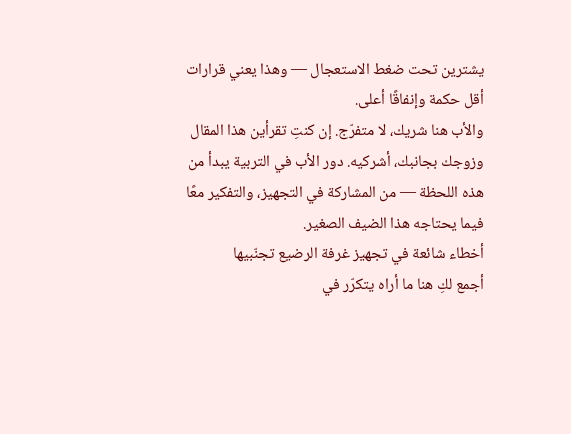يشترين تحت ضغط الاستعجال — وهذا يعني قرارات أقل حكمة وإنفاقًا أعلى.
والأب هنا شريك، لا متفرّج. إن كنتِ تقرأين هذا المقال وزوجك بجانبك، أشركيه. دور الأب في التربية يبدأ من هذه اللحظة — من المشاركة في التجهيز، والتفكير معًا فيما يحتاجه هذا الضيف الصغير.
أخطاء شائعة في تجهيز غرفة الرضيع تجنّبيها
أجمع لكِ هنا ما أراه يتكرّر في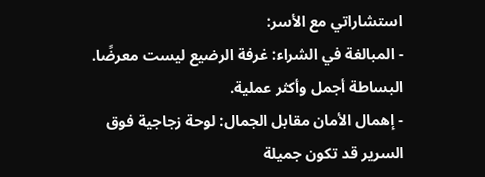استشاراتي مع الأسر:
- المبالغة في الشراء: غرفة الرضيع ليست معرضًا. البساطة أجمل وأكثر عملية.
- إهمال الأمان مقابل الجمال: لوحة زجاجية فوق السرير قد تكون جميلة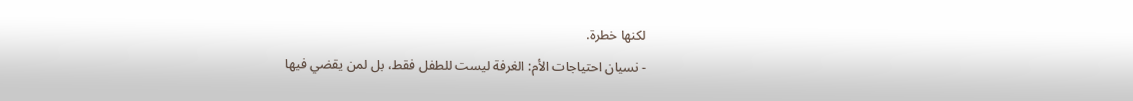لكنها خطرة.
- نسيان احتياجات الأم: الغرفة ليست للطفل فقط، بل لمن يقضي فيها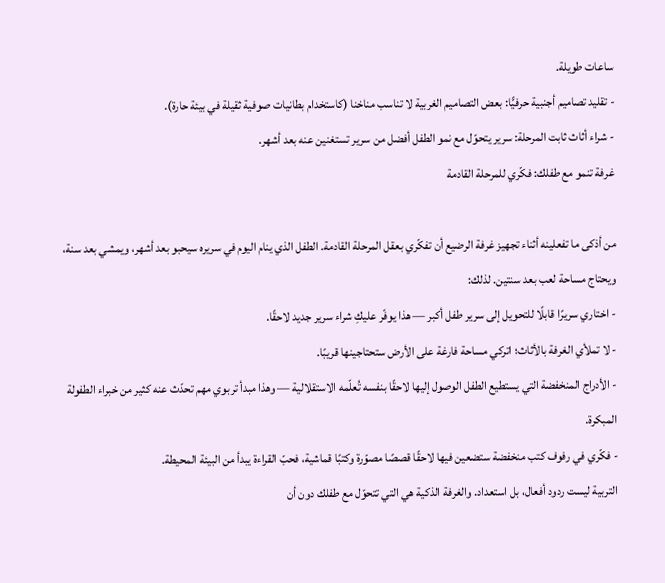ساعات طويلة.
- تقليد تصاميم أجنبية حرفيًّا: بعض التصاميم الغربية لا تناسب مناخنا (كاستخدام بطانيات صوفية ثقيلة في بيئة حارة).
- شراء أثاث ثابت المرحلة: سرير يتحوّل مع نمو الطفل أفضل من سرير تستغنين عنه بعد أشهر.
غرفة تنمو مع طفلك: فكّري للمرحلة القادمة

من أذكى ما تفعلينه أثناء تجهيز غرفة الرضيع أن تفكّري بعقل المرحلة القادمة. الطفل الذي ينام اليوم في سريره سيحبو بعد أشهر، ويمشي بعد سنة، ويحتاج مساحة لعب بعد سنتين. لذلك:
- اختاري سريرًا قابلًا للتحويل إلى سرير طفل أكبر — هذا يوفّر عليكِ شراء سرير جديد لاحقًا.
- لا تملأي الغرفة بالأثاث؛ اتركي مساحة فارغة على الأرض ستحتاجينها قريبًا.
- الأدراج المنخفضة التي يستطيع الطفل الوصول إليها لاحقًا بنفسه تُعلّمه الاستقلالية — وهذا مبدأ تربوي مهم تحدّث عنه كثير من خبراء الطفولة المبكرة.
- فكّري في رفوف كتب منخفضة ستضعين فيها لاحقًا قصصًا مصوّرة وكتبًا قماشية، فحبّ القراءة يبدأ من البيئة المحيطة.
التربية ليست ردود أفعال، بل استعداد. والغرفة الذكية هي التي تتحوّل مع طفلك دون أن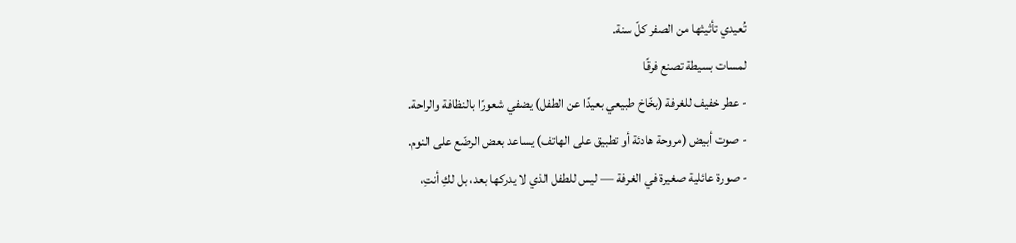تُعيدي تأثيثها من الصفر كلّ سنة.
لمسات بسيطة تصنع فرقًا
- عطر خفيف للغرفة (بخّاخ طبيعي بعيدًا عن الطفل) يضفي شعورًا بالنظافة والراحة.
- صوت أبيض (مروحة هادئة أو تطبيق على الهاتف) يساعد بعض الرضّع على النوم.
- صورة عائلية صغيرة في الغرفة — ليس للطفل الذي لا يدركها بعد، بل لكِ أنتِ،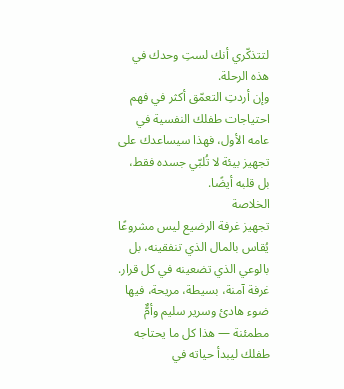لتتذكّري أنك لستِ وحدك في هذه الرحلة.
وإن أردتِ التعمّق أكثر في فهم احتياجات طفلك النفسية في عامه الأول، فهذا سيساعدك على تجهيز بيئة لا تُلبّي جسده فقط، بل قلبه أيضًا.
الخلاصة
تجهيز غرفة الرضيع ليس مشروعًا يُقاس بالمال الذي تنفقينه، بل بالوعي الذي تضعينه في كل قرار. غرفة آمنة، بسيطة، مريحة، فيها ضوء هادئ وسرير سليم وأمٌّ مطمئنة — هذا كل ما يحتاجه طفلك ليبدأ حياته في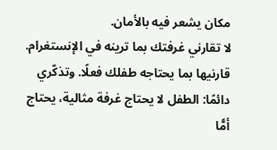مكان يشعر فيه بالأمان.
لا تقارني غرفتك بما ترينه في الإنستغرام. قارنيها بما يحتاجه طفلك فعلًا. وتذكّري دائمًا: الطفل لا يحتاج غرفة مثالية، يحتاج أمًّا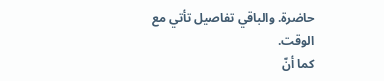حاضرة. والباقي تفاصيل تأتي مع الوقت.
كما أنّ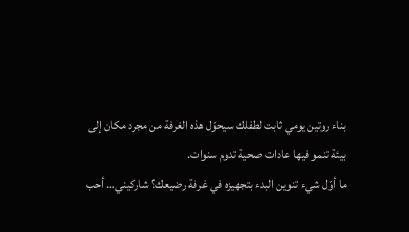بناء روتين يومي ثابت لطفلك سيحوّل هذه الغرفة من مجرد مكان إلى بيئة تنمو فيها عادات صحية تدوم سنوات.
ما أوّل شيء تنوين البدء بتجهيزه في غرفة رضيعك؟ شاركيني… أحب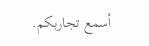أسمع تجاربكم.